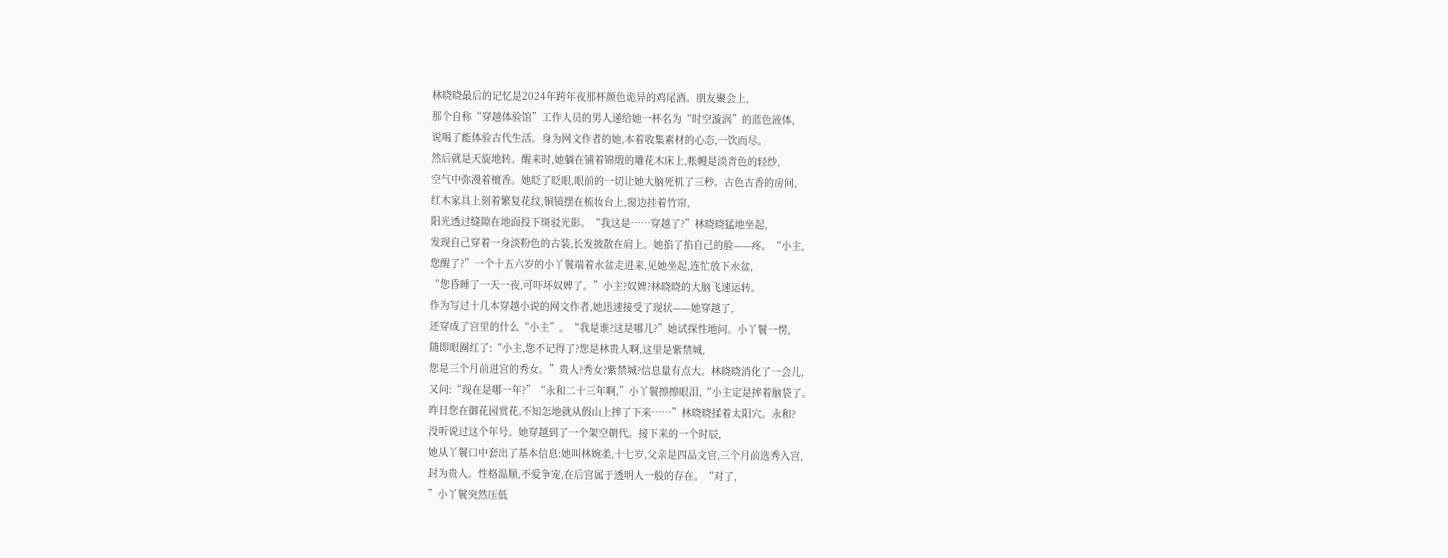林晓晓最后的记忆是2024年跨年夜那杯颜色诡异的鸡尾酒。朋友聚会上,
那个自称“穿越体验馆”工作人员的男人递给她一杯名为“时空漩涡”的蓝色液体,
说喝了能体验古代生活。身为网文作者的她,本着收集素材的心态,一饮而尽。
然后就是天旋地转。醒来时,她躺在铺着锦缎的雕花木床上,帐幔是淡青色的轻纱,
空气中弥漫着檀香。她眨了眨眼,眼前的一切让她大脑死机了三秒。古色古香的房间,
红木家具上刻着繁复花纹,铜镜摆在梳妆台上,窗边挂着竹帘,
阳光透过缝隙在地面投下斑驳光影。“我这是……穿越了?”林晓晓猛地坐起,
发现自己穿着一身淡粉色的古装,长发披散在肩上。她掐了掐自己的脸——疼。“小主,
您醒了?”一个十五六岁的小丫鬟端着水盆走进来,见她坐起,连忙放下水盆,
“您昏睡了一天一夜,可吓坏奴婢了。”小主?奴婢?林晓晓的大脑飞速运转。
作为写过十几本穿越小说的网文作者,她迅速接受了现状——她穿越了,
还穿成了宫里的什么“小主”。“我是谁?这是哪儿?”她试探性地问。小丫鬟一愣,
随即眼圈红了:“小主,您不记得了?您是林贵人啊,这里是紫禁城,
您是三个月前进宫的秀女。”贵人?秀女?紫禁城?信息量有点大。林晓晓消化了一会儿,
又问:“现在是哪一年?”“永和二十三年啊,”小丫鬟擦擦眼泪,“小主定是摔着脑袋了。
昨日您在御花园赏花,不知怎地就从假山上摔了下来……”林晓晓揉着太阳穴。永和?
没听说过这个年号。她穿越到了一个架空朝代。接下来的一个时辰,
她从丫鬟口中套出了基本信息:她叫林婉柔,十七岁,父亲是四品文官,三个月前选秀入宫,
封为贵人。性格温顺,不爱争宠,在后宫属于透明人一般的存在。“对了,
”小丫鬟突然压低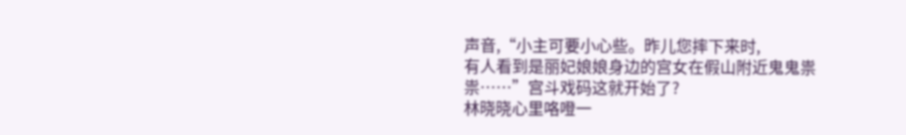声音,“小主可要小心些。昨儿您摔下来时,
有人看到是丽妃娘娘身边的宫女在假山附近鬼鬼祟祟……”宫斗戏码这就开始了?
林晓晓心里咯噔一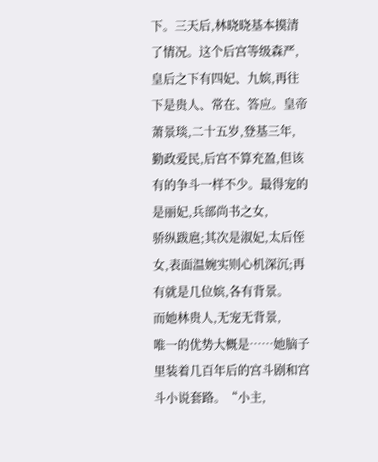下。三天后,林晓晓基本摸清了情况。这个后宫等级森严,
皇后之下有四妃、九嫔,再往下是贵人、常在、答应。皇帝萧景琰,二十五岁,登基三年,
勤政爱民,后宫不算充盈,但该有的争斗一样不少。最得宠的是丽妃,兵部尚书之女,
骄纵跋扈;其次是淑妃,太后侄女,表面温婉实则心机深沉;再有就是几位嫔,各有背景。
而她林贵人,无宠无背景,
唯一的优势大概是……她脑子里装着几百年后的宫斗剧和宫斗小说套路。“小主,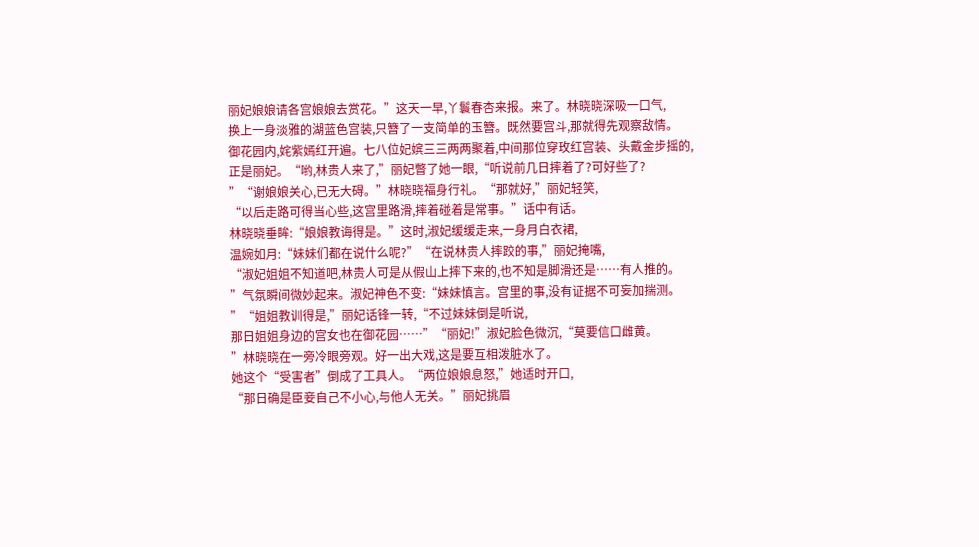丽妃娘娘请各宫娘娘去赏花。”这天一早,丫鬟春杏来报。来了。林晓晓深吸一口气,
换上一身淡雅的湖蓝色宫装,只簪了一支简单的玉簪。既然要宫斗,那就得先观察敌情。
御花园内,姹紫嫣红开遍。七八位妃嫔三三两两聚着,中间那位穿玫红宫装、头戴金步摇的,
正是丽妃。“哟,林贵人来了,”丽妃瞥了她一眼,“听说前几日摔着了?可好些了?
”“谢娘娘关心,已无大碍。”林晓晓福身行礼。“那就好,”丽妃轻笑,
“以后走路可得当心些,这宫里路滑,摔着碰着是常事。”话中有话。
林晓晓垂眸:“娘娘教诲得是。”这时,淑妃缓缓走来,一身月白衣裙,
温婉如月:“妹妹们都在说什么呢?”“在说林贵人摔跤的事,”丽妃掩嘴,
“淑妃姐姐不知道吧,林贵人可是从假山上摔下来的,也不知是脚滑还是……有人推的。
”气氛瞬间微妙起来。淑妃神色不变:“妹妹慎言。宫里的事,没有证据不可妄加揣测。
”“姐姐教训得是,”丽妃话锋一转,“不过妹妹倒是听说,
那日姐姐身边的宫女也在御花园……”“丽妃!”淑妃脸色微沉,“莫要信口雌黄。
”林晓晓在一旁冷眼旁观。好一出大戏,这是要互相泼脏水了。
她这个“受害者”倒成了工具人。“两位娘娘息怒,”她适时开口,
“那日确是臣妾自己不小心,与他人无关。”丽妃挑眉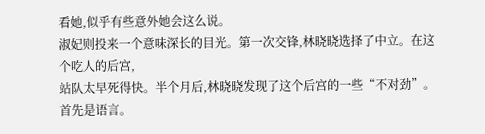看她,似乎有些意外她会这么说。
淑妃则投来一个意味深长的目光。第一次交锋,林晓晓选择了中立。在这个吃人的后宫,
站队太早死得快。半个月后,林晓晓发现了这个后宫的一些“不对劲”。首先是语言。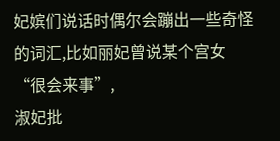妃嫔们说话时偶尔会蹦出一些奇怪的词汇,比如丽妃曾说某个宫女“很会来事”,
淑妃批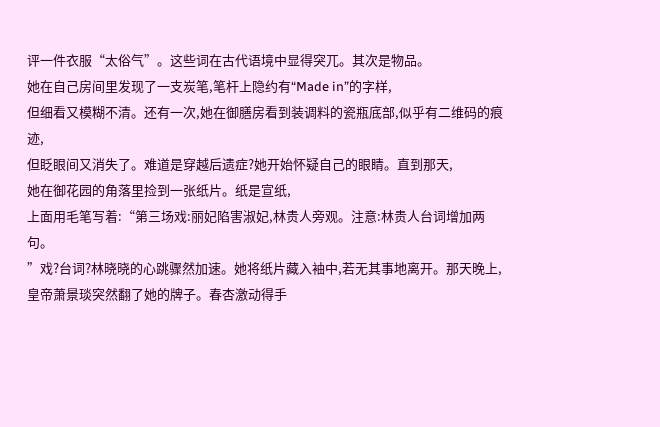评一件衣服“太俗气”。这些词在古代语境中显得突兀。其次是物品。
她在自己房间里发现了一支炭笔,笔杆上隐约有“Made in”的字样,
但细看又模糊不清。还有一次,她在御膳房看到装调料的瓷瓶底部,似乎有二维码的痕迹,
但眨眼间又消失了。难道是穿越后遗症?她开始怀疑自己的眼睛。直到那天,
她在御花园的角落里捡到一张纸片。纸是宣纸,
上面用毛笔写着:“第三场戏:丽妃陷害淑妃,林贵人旁观。注意:林贵人台词增加两句。
”戏?台词?林晓晓的心跳骤然加速。她将纸片藏入袖中,若无其事地离开。那天晚上,
皇帝萧景琰突然翻了她的牌子。春杏激动得手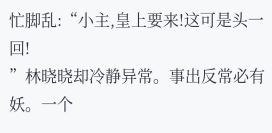忙脚乱:“小主,皇上要来!这可是头一回!
”林晓晓却冷静异常。事出反常必有妖。一个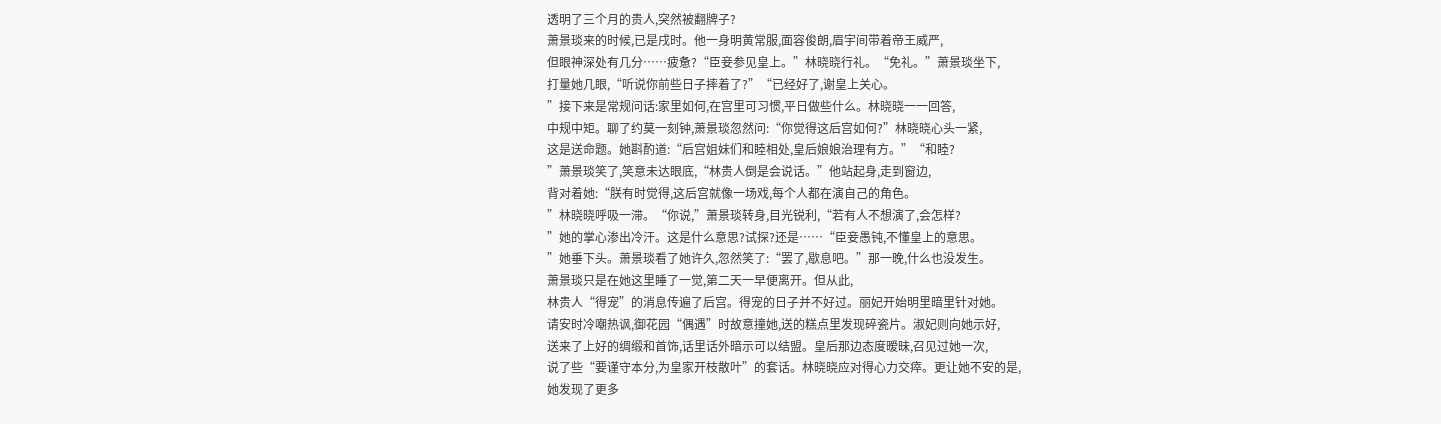透明了三个月的贵人,突然被翻牌子?
萧景琰来的时候,已是戌时。他一身明黄常服,面容俊朗,眉宇间带着帝王威严,
但眼神深处有几分……疲惫?“臣妾参见皇上。”林晓晓行礼。“免礼。”萧景琰坐下,
打量她几眼,“听说你前些日子摔着了?”“已经好了,谢皇上关心。
”接下来是常规问话:家里如何,在宫里可习惯,平日做些什么。林晓晓一一回答,
中规中矩。聊了约莫一刻钟,萧景琰忽然问:“你觉得这后宫如何?”林晓晓心头一紧,
这是送命题。她斟酌道:“后宫姐妹们和睦相处,皇后娘娘治理有方。”“和睦?
”萧景琰笑了,笑意未达眼底,“林贵人倒是会说话。”他站起身,走到窗边,
背对着她:“朕有时觉得,这后宫就像一场戏,每个人都在演自己的角色。
”林晓晓呼吸一滞。“你说,”萧景琰转身,目光锐利,“若有人不想演了,会怎样?
”她的掌心渗出冷汗。这是什么意思?试探?还是……“臣妾愚钝,不懂皇上的意思。
”她垂下头。萧景琰看了她许久,忽然笑了:“罢了,歇息吧。”那一晚,什么也没发生。
萧景琰只是在她这里睡了一觉,第二天一早便离开。但从此,
林贵人“得宠”的消息传遍了后宫。得宠的日子并不好过。丽妃开始明里暗里针对她。
请安时冷嘲热讽,御花园“偶遇”时故意撞她,送的糕点里发现碎瓷片。淑妃则向她示好,
送来了上好的绸缎和首饰,话里话外暗示可以结盟。皇后那边态度暧昧,召见过她一次,
说了些“要谨守本分,为皇家开枝散叶”的套话。林晓晓应对得心力交瘁。更让她不安的是,
她发现了更多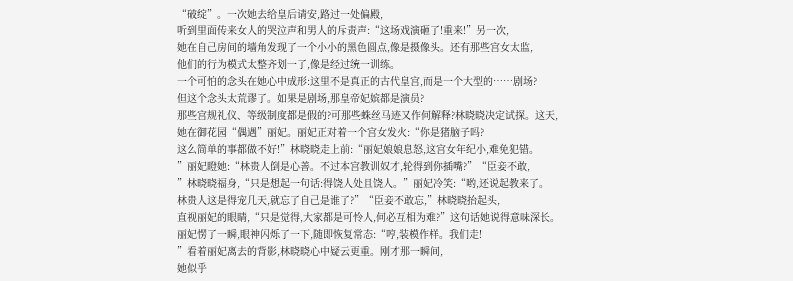“破绽”。一次她去给皇后请安,路过一处偏殿,
听到里面传来女人的哭泣声和男人的斥责声:“这场戏演砸了!重来!”另一次,
她在自己房间的墙角发现了一个小小的黑色圆点,像是摄像头。还有那些宫女太监,
他们的行为模式太整齐划一了,像是经过统一训练。
一个可怕的念头在她心中成形:这里不是真正的古代皇宫,而是一个大型的……剧场?
但这个念头太荒谬了。如果是剧场,那皇帝妃嫔都是演员?
那些宫规礼仪、等级制度都是假的?可那些蛛丝马迹又作何解释?林晓晓决定试探。这天,
她在御花园“偶遇”丽妃。丽妃正对着一个宫女发火:“你是猪脑子吗?
这么简单的事都做不好!”林晓晓走上前:“丽妃娘娘息怒,这宫女年纪小,难免犯错。
”丽妃瞪她:“林贵人倒是心善。不过本宫教训奴才,轮得到你插嘴?”“臣妾不敢,
”林晓晓福身,“只是想起一句话:得饶人处且饶人。”丽妃冷笑:“哟,还说起教来了。
林贵人这是得宠几天,就忘了自己是谁了?”“臣妾不敢忘,”林晓晓抬起头,
直视丽妃的眼睛,“只是觉得,大家都是可怜人,何必互相为难?”这句话她说得意味深长。
丽妃愣了一瞬,眼神闪烁了一下,随即恢复常态:“哼,装模作样。我们走!
”看着丽妃离去的背影,林晓晓心中疑云更重。刚才那一瞬间,
她似乎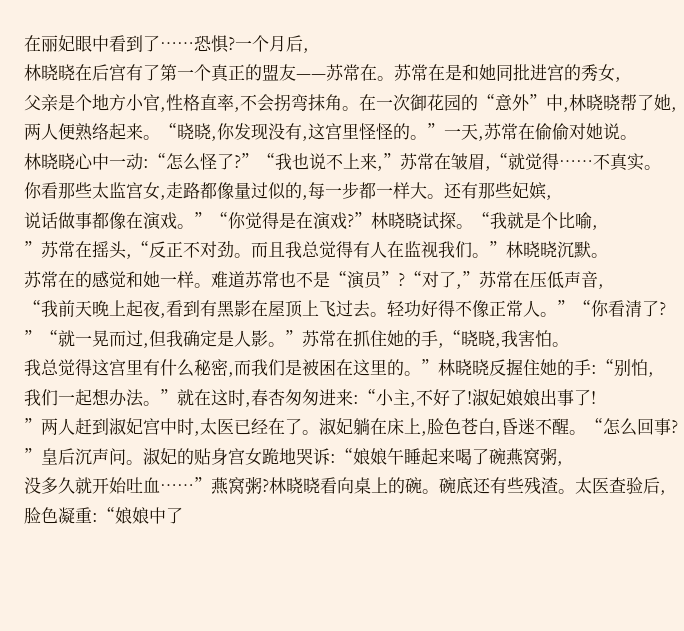在丽妃眼中看到了……恐惧?一个月后,
林晓晓在后宫有了第一个真正的盟友——苏常在。苏常在是和她同批进宫的秀女,
父亲是个地方小官,性格直率,不会拐弯抹角。在一次御花园的“意外”中,林晓晓帮了她,
两人便熟络起来。“晓晓,你发现没有,这宫里怪怪的。”一天,苏常在偷偷对她说。
林晓晓心中一动:“怎么怪了?”“我也说不上来,”苏常在皱眉,“就觉得……不真实。
你看那些太监宫女,走路都像量过似的,每一步都一样大。还有那些妃嫔,
说话做事都像在演戏。”“你觉得是在演戏?”林晓晓试探。“我就是个比喻,
”苏常在摇头,“反正不对劲。而且我总觉得有人在监视我们。”林晓晓沉默。
苏常在的感觉和她一样。难道苏常也不是“演员”?“对了,”苏常在压低声音,
“我前天晚上起夜,看到有黑影在屋顶上飞过去。轻功好得不像正常人。”“你看清了?
”“就一晃而过,但我确定是人影。”苏常在抓住她的手,“晓晓,我害怕。
我总觉得这宫里有什么秘密,而我们是被困在这里的。”林晓晓反握住她的手:“别怕,
我们一起想办法。”就在这时,春杏匆匆进来:“小主,不好了!淑妃娘娘出事了!
”两人赶到淑妃宫中时,太医已经在了。淑妃躺在床上,脸色苍白,昏迷不醒。“怎么回事?
”皇后沉声问。淑妃的贴身宫女跪地哭诉:“娘娘午睡起来喝了碗燕窝粥,
没多久就开始吐血……”燕窝粥?林晓晓看向桌上的碗。碗底还有些残渣。太医查验后,
脸色凝重:“娘娘中了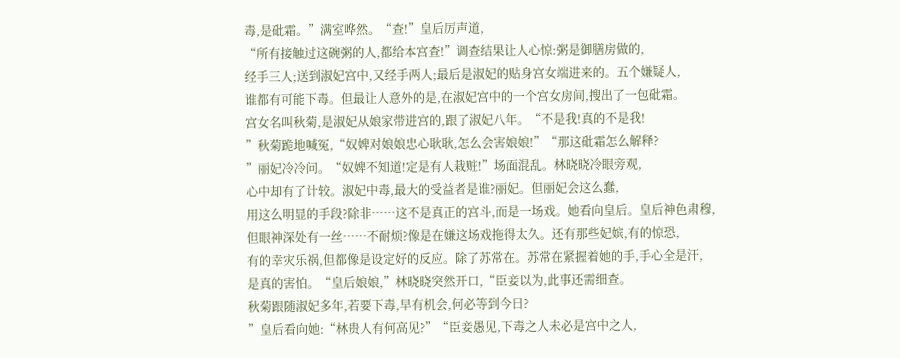毒,是砒霜。”满室哗然。“查!”皇后厉声道,
“所有接触过这碗粥的人,都给本宫查!”调查结果让人心惊:粥是御膳房做的,
经手三人;送到淑妃宫中,又经手两人;最后是淑妃的贴身宫女端进来的。五个嫌疑人,
谁都有可能下毒。但最让人意外的是,在淑妃宫中的一个宫女房间,搜出了一包砒霜。
宫女名叫秋菊,是淑妃从娘家带进宫的,跟了淑妃八年。“不是我!真的不是我!
”秋菊跪地喊冤,“奴婢对娘娘忠心耿耿,怎么会害娘娘!”“那这砒霜怎么解释?
”丽妃冷冷问。“奴婢不知道!定是有人栽赃!”场面混乱。林晓晓冷眼旁观,
心中却有了计较。淑妃中毒,最大的受益者是谁?丽妃。但丽妃会这么蠢,
用这么明显的手段?除非……这不是真正的宫斗,而是一场戏。她看向皇后。皇后神色肃穆,
但眼神深处有一丝……不耐烦?像是在嫌这场戏拖得太久。还有那些妃嫔,有的惊恐,
有的幸灾乐祸,但都像是设定好的反应。除了苏常在。苏常在紧握着她的手,手心全是汗,
是真的害怕。“皇后娘娘,”林晓晓突然开口,“臣妾以为,此事还需细查。
秋菊跟随淑妃多年,若要下毒,早有机会,何必等到今日?
”皇后看向她:“林贵人有何高见?”“臣妾愚见,下毒之人未必是宫中之人,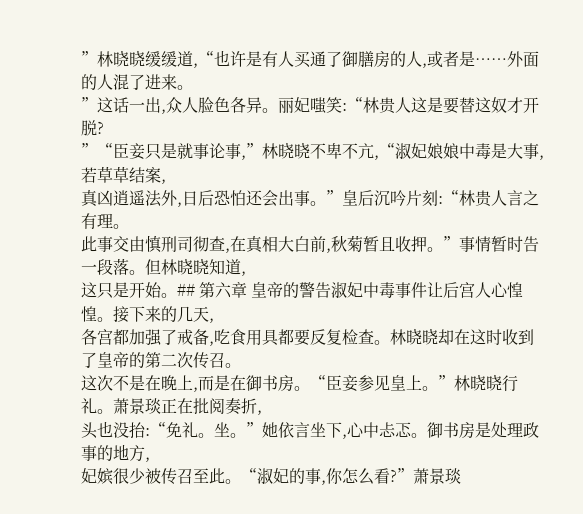”林晓晓缓缓道,“也许是有人买通了御膳房的人,或者是……外面的人混了进来。
”这话一出,众人脸色各异。丽妃嗤笑:“林贵人这是要替这奴才开脱?
”“臣妾只是就事论事,”林晓晓不卑不亢,“淑妃娘娘中毒是大事,若草草结案,
真凶逍遥法外,日后恐怕还会出事。”皇后沉吟片刻:“林贵人言之有理。
此事交由慎刑司彻查,在真相大白前,秋菊暂且收押。”事情暂时告一段落。但林晓晓知道,
这只是开始。## 第六章 皇帝的警告淑妃中毒事件让后宫人心惶惶。接下来的几天,
各宫都加强了戒备,吃食用具都要反复检查。林晓晓却在这时收到了皇帝的第二次传召。
这次不是在晚上,而是在御书房。“臣妾参见皇上。”林晓晓行礼。萧景琰正在批阅奏折,
头也没抬:“免礼。坐。”她依言坐下,心中忐忑。御书房是处理政事的地方,
妃嫔很少被传召至此。“淑妃的事,你怎么看?”萧景琰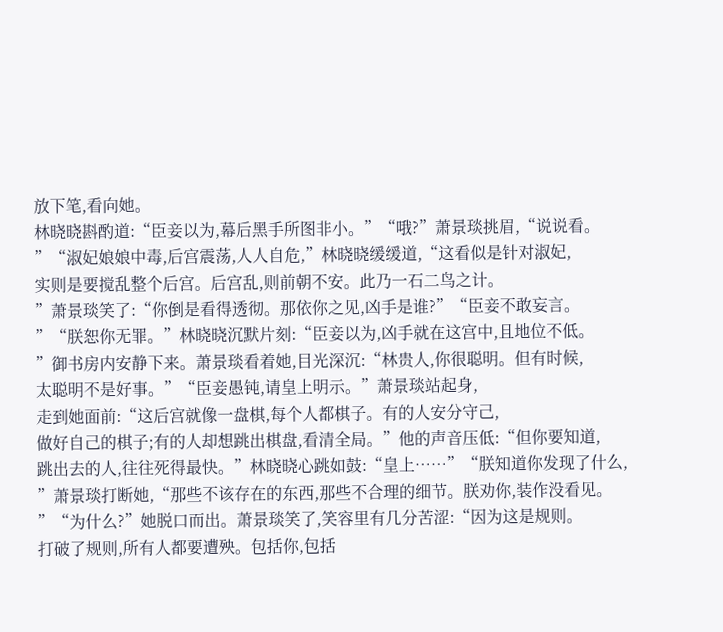放下笔,看向她。
林晓晓斟酌道:“臣妾以为,幕后黑手所图非小。”“哦?”萧景琰挑眉,“说说看。
”“淑妃娘娘中毒,后宫震荡,人人自危,”林晓晓缓缓道,“这看似是针对淑妃,
实则是要搅乱整个后宫。后宫乱,则前朝不安。此乃一石二鸟之计。
”萧景琰笑了:“你倒是看得透彻。那依你之见,凶手是谁?”“臣妾不敢妄言。
”“朕恕你无罪。”林晓晓沉默片刻:“臣妾以为,凶手就在这宫中,且地位不低。
”御书房内安静下来。萧景琰看着她,目光深沉:“林贵人,你很聪明。但有时候,
太聪明不是好事。”“臣妾愚钝,请皇上明示。”萧景琰站起身,
走到她面前:“这后宫就像一盘棋,每个人都棋子。有的人安分守己,
做好自己的棋子;有的人却想跳出棋盘,看清全局。”他的声音压低:“但你要知道,
跳出去的人,往往死得最快。”林晓晓心跳如鼓:“皇上……”“朕知道你发现了什么,
”萧景琰打断她,“那些不该存在的东西,那些不合理的细节。朕劝你,装作没看见。
”“为什么?”她脱口而出。萧景琰笑了,笑容里有几分苦涩:“因为这是规则。
打破了规则,所有人都要遭殃。包括你,包括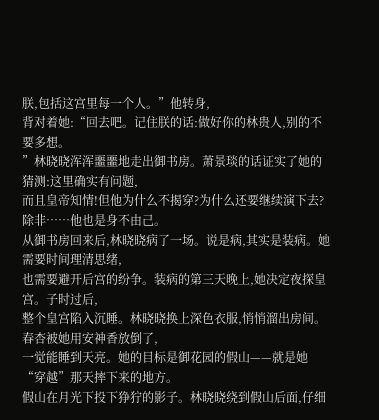朕,包括这宫里每一个人。”他转身,
背对着她:“回去吧。记住朕的话:做好你的林贵人,别的不要多想。
”林晓晓浑浑噩噩地走出御书房。萧景琰的话证实了她的猜测:这里确实有问题,
而且皇帝知情!但他为什么不揭穿?为什么还要继续演下去?除非……他也是身不由己。
从御书房回来后,林晓晓病了一场。说是病,其实是装病。她需要时间理清思绪,
也需要避开后宫的纷争。装病的第三天晚上,她决定夜探皇宫。子时过后,
整个皇宫陷入沉睡。林晓晓换上深色衣服,悄悄溜出房间。春杏被她用安神香放倒了,
一觉能睡到天亮。她的目标是御花园的假山——就是她“穿越”那天摔下来的地方。
假山在月光下投下狰狞的影子。林晓晓绕到假山后面,仔细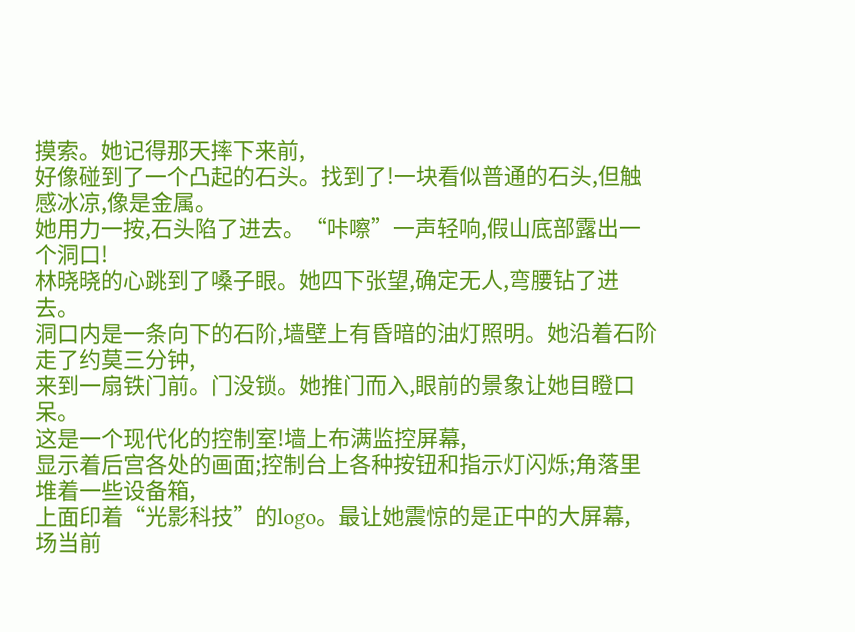摸索。她记得那天摔下来前,
好像碰到了一个凸起的石头。找到了!一块看似普通的石头,但触感冰凉,像是金属。
她用力一按,石头陷了进去。“咔嚓”一声轻响,假山底部露出一个洞口!
林晓晓的心跳到了嗓子眼。她四下张望,确定无人,弯腰钻了进去。
洞口内是一条向下的石阶,墙壁上有昏暗的油灯照明。她沿着石阶走了约莫三分钟,
来到一扇铁门前。门没锁。她推门而入,眼前的景象让她目瞪口呆。
这是一个现代化的控制室!墙上布满监控屏幕,
显示着后宫各处的画面;控制台上各种按钮和指示灯闪烁;角落里堆着一些设备箱,
上面印着“光影科技”的logo。最让她震惊的是正中的大屏幕,
场当前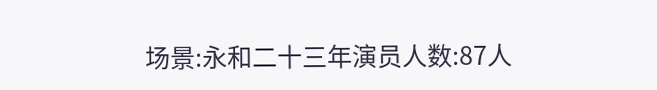场景:永和二十三年演员人数:87人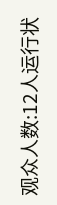观众人数:12人运行状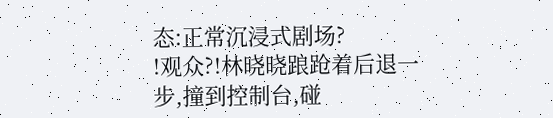态:正常沉浸式剧场?
!观众?!林晓晓踉跄着后退一步,撞到控制台,碰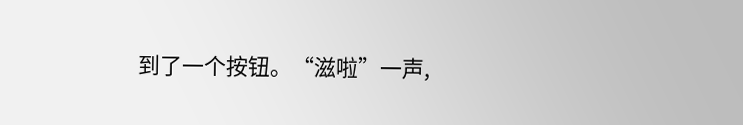到了一个按钮。“滋啦”一声,